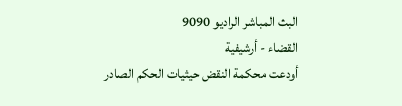البث المباشر الراديو 9090
القضاء - أرشيفية
أودعت محكمة النقض حيثيات الحكم الصادر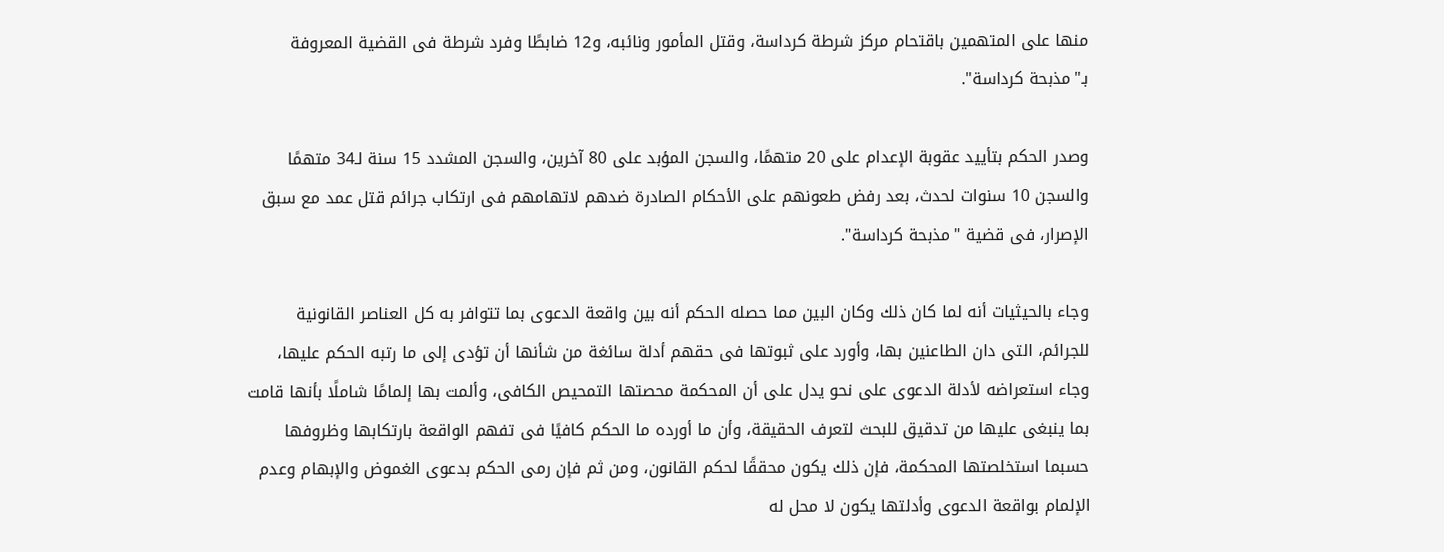منها على المتهمين باقتحام مركز شرطة كرداسة، وقتل المأمور ونائبه، و12 ضابطًا وفرد شرطة فى القضية المعروفة بـ"مذبحة كرداسة".

وصدر الحكم بتأييد عقوبة الإعدام على 20 متهمًا، والسجن المؤبد على 80 آخرين، والسجن المشدد 15 سنة لـ34 متهمًا والسجن 10 سنوات لحدث، بعد رفض طعونهم على الأحكام الصادرة ضدهم لاتهامهم فى ارتكاب جرائم قتل عمد مع سبق الإصرار، فى قضية "مذبحة كرداسة".

وجاء بالحيثيات أنه لما كان ذلك وكان البين مما حصله الحكم أنه بين واقعة الدعوى بما تتوافر به كل العناصر القانونية للجرائم، التى دان الطاعنين بها، وأورد على ثبوتها فى حقهم أدلة سائغة من شأنها أن تؤدى إلى ما رتبه الحكم عليها، وجاء استعراضه لأدلة الدعوى على نحو يدل على أن المحكمة محصتها التمحيص الكافى، وألمت بها إلمامًا شاملًا بأنها قامت بما ينبغى عليها من تدقيق للبحث لتعرف الحقيقة، وأن ما أورده ما الحكم كافيًا فى تفهم الواقعة بارتكابها وظروفها حسبما استخلصتها المحكمة، فإن ذلك يكون محققًا لحكم القانون، ومن ثم فإن رمى الحكم بدعوى الغموض والإبهام وعدم الإلمام بواقعة الدعوى وأدلتها يكون لا محل له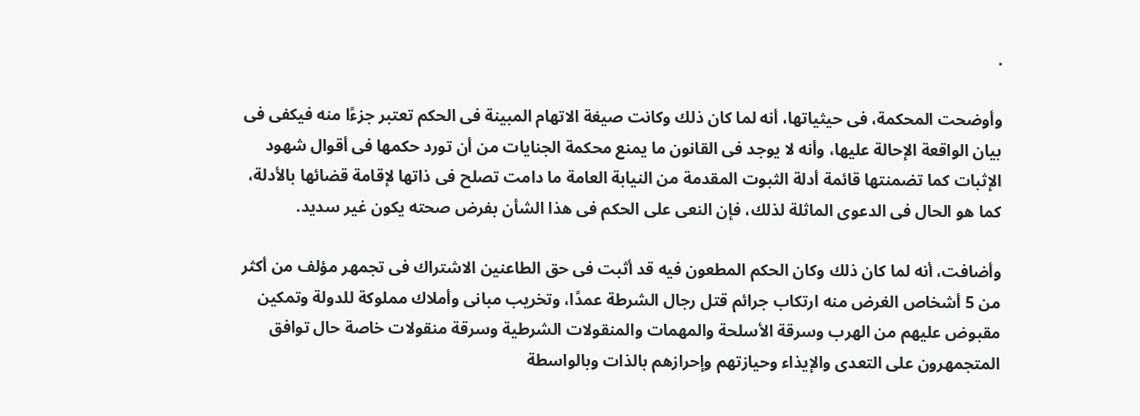.

وأوضحت المحكمة، فى حيثياتها، أنه لما كان ذلك وكانت صيغة الاتهام المبينة فى الحكم تعتبر جزءًا منه فيكفى فى بيان الواقعة الإحالة عليها، وأنه لا يوجد فى القانون ما يمنع محكمة الجنايات من أن تورد حكمها فى أقوال شهود الإثبات كما تضمنتها قائمة أدلة الثبوت المقدمة من النيابة العامة ما دامت تصلح فى ذاتها لإقامة قضائها بالأدلة، كما هو الحال فى الدعوى الماثلة لذلك، فإن النعى على الحكم فى هذا الشأن بفرض صحته يكون غير سديد.

وأضافت، أنه لما كان ذلك وكان الحكم المطعون فيه قد أثبت فى حق الطاعنين الاشتراك فى تجمهر مؤلف من أكثر من 5 أشخاص الغرض منه ارتكاب جرائم قتل رجال الشرطة عمدًا، وتخريب مبانى وأملاك مملوكة للدولة وتمكين مقبوض عليهم من الهرب وسرقة الأسلحة والمهمات والمنقولات الشرطية وسرقة منقولات خاصة حال توافق المتجمهرون على التعدى والإيذاء وحيازتهم وإحرازهم بالذات وبالواسطة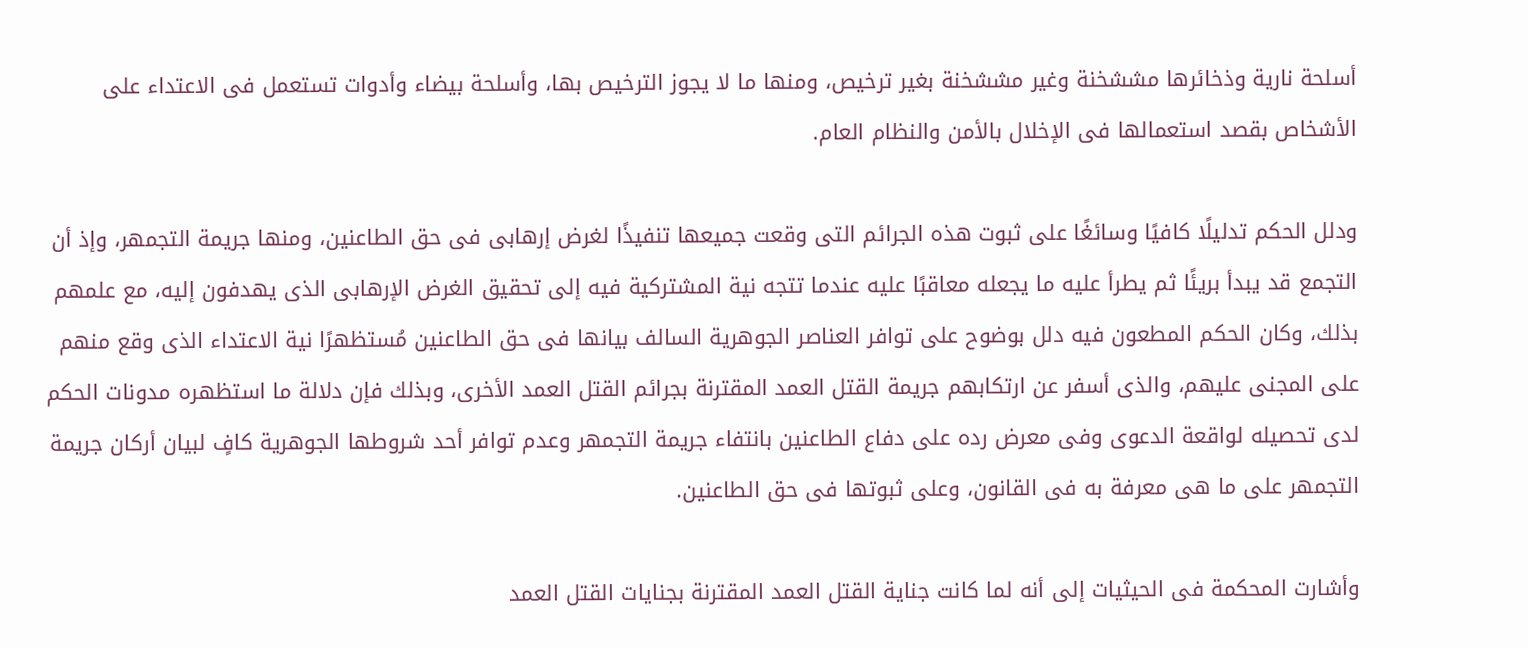أسلحة نارية وذخائرها مششخنة وغير مششخنة بغير ترخيص، ومنها ما لا يجوز الترخيص بها، وأسلحة بيضاء وأدوات تستعمل فى الاعتداء على الأشخاص بقصد استعمالها فى الإخلال بالأمن والنظام العام.

ودلل الحكم تدليلًا كافيًا وسائغًا على ثبوت هذه الجرائم التى وقعت جميعها تنفيذًا لغرض إرهابى فى حق الطاعنين، ومنها جريمة التجمهر، وإذ أن التجمع قد يبدأ بريئًا ثم يطرأ عليه ما يجعله معاقبًا عليه عندما تتجه نية المشتركية فيه إلى تحقيق الغرض الإرهابى الذى يهدفون إليه، مع علمهم بذلك، وكان الحكم المطعون فيه دلل بوضوح على توافر العناصر الجوهرية السالف بيانها فى حق الطاعنين مُستظهرًا نية الاعتداء الذى وقع منهم على المجنى عليهم، والذى أسفر عن ارتكابهم جريمة القتل العمد المقترنة بجرائم القتل العمد الأخرى، وبذلك فإن دلالة ما استظهره مدونات الحكم لدى تحصيله لواقعة الدعوى وفى معرض رده على دفاع الطاعنين بانتفاء جريمة التجمهر وعدم توافر أحد شروطها الجوهرية كافٍ لبيان أركان جريمة التجمهر على ما هى معرفة به فى القانون، وعلى ثبوتها فى حق الطاعنين.

وأشارت المحكمة فى الحيثيات إلى أنه لما كانت جناية القتل العمد المقترنة بجنايات القتل العمد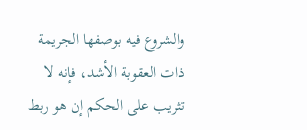والشروع فيه بوصفها الجريمة ذات العقوبة الأشد، فإنه لا تثريب على الحكم إن هو ربط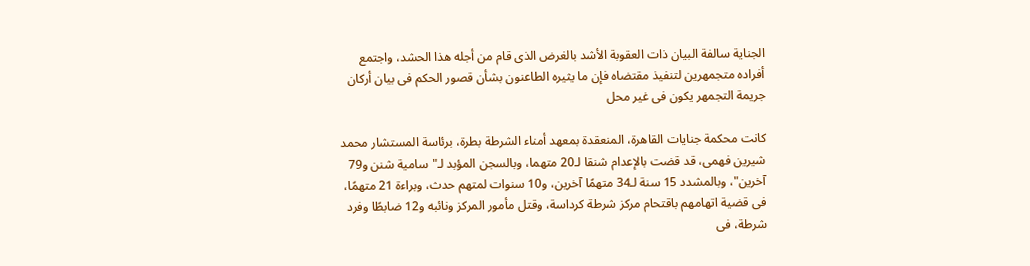الجناية سالفة البيان ذات العقوبة الأشد بالغرض الذى قام من أجله هذا الحشد، واجتمع أفراده متجمهرين لتنفيذ مقتضاه فإن ما يثيره الطاعنون بشأن قصور الحكم فى بيان أركان جريمة التجمهر يكون فى غير محل

كانت محكمة جنايات القاهرة، المنعقدة بمعهد أمناء الشرطة بطرة، برئاسة المستشار محمد شيرين فهمى، قد قضت بالإعدام شنقا لـ20 متهما، وبالسجن المؤبد لـ"سامية شنن و79 آخرين"، وبالمشدد 15 سنة لـ34 متهمًا آخرين، و10 سنوات لمتهم حدث، وبراءة 21 متهمًا، فى قضية اتهامهم باقتحام مركز شرطة كرداسة، وقتل مأمور المركز ونائبه و12 ضابطًا وفرد شرطة، فى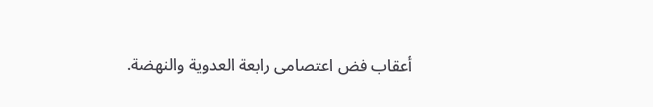أعقاب فض اعتصامى رابعة العدوية والنهضة.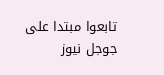تابعوا مبتدا على جوجل نيوز